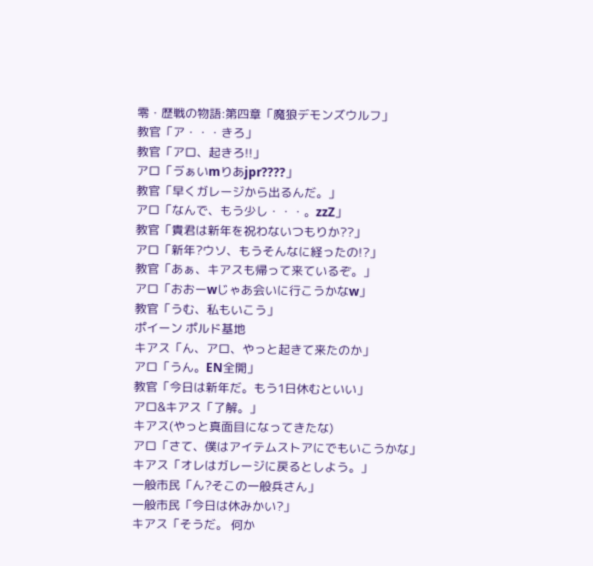零・歴戦の物語:第四章「魔狼デモンズウルフ」
教官「ア・・・きろ」
教官「アロ、起きろ!!」
アロ「ゔぁいmりあjpr????」
教官「早くガレージから出るんだ。」
アロ「なんで、もう少し・・・。zzZ」
教官「貴君は新年を祝わないつもりか??」
アロ「新年?ウソ、もうそんなに経ったの!?」
教官「あぁ、キアスも帰って来ているぞ。」
アロ「おおーwじゃあ会いに行こうかなw」
教官「うむ、私もいこう」
ポイーン ポルド基地
キアス「ん、アロ、やっと起きて来たのか」
アロ「うん。EN全開」
教官「今日は新年だ。もう1日休むといい」
アロ&キアス「了解。」
キアス(やっと真面目になってきたな)
アロ「さて、僕はアイテムストアにでもいこうかな」
キアス「オレはガレージに戻るとしよう。」
一般市民「ん?そこの一般兵さん」
一般市民「今日は休みかい?」
キアス「そうだ。 何か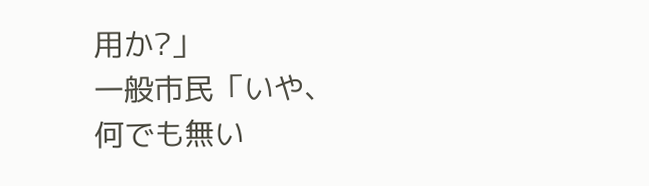用か?」
一般市民「いや、何でも無い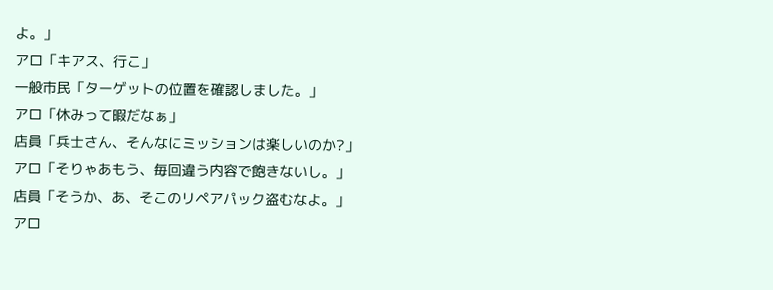よ。」
アロ「キアス、行こ」
一般市民「ターゲットの位置を確認しました。」
アロ「休みって暇だなぁ」
店員「兵士さん、そんなにミッションは楽しいのか?」
アロ「そりゃあもう、毎回違う内容で飽きないし。」
店員「そうか、あ、そこのリペアパック盗むなよ。」
アロ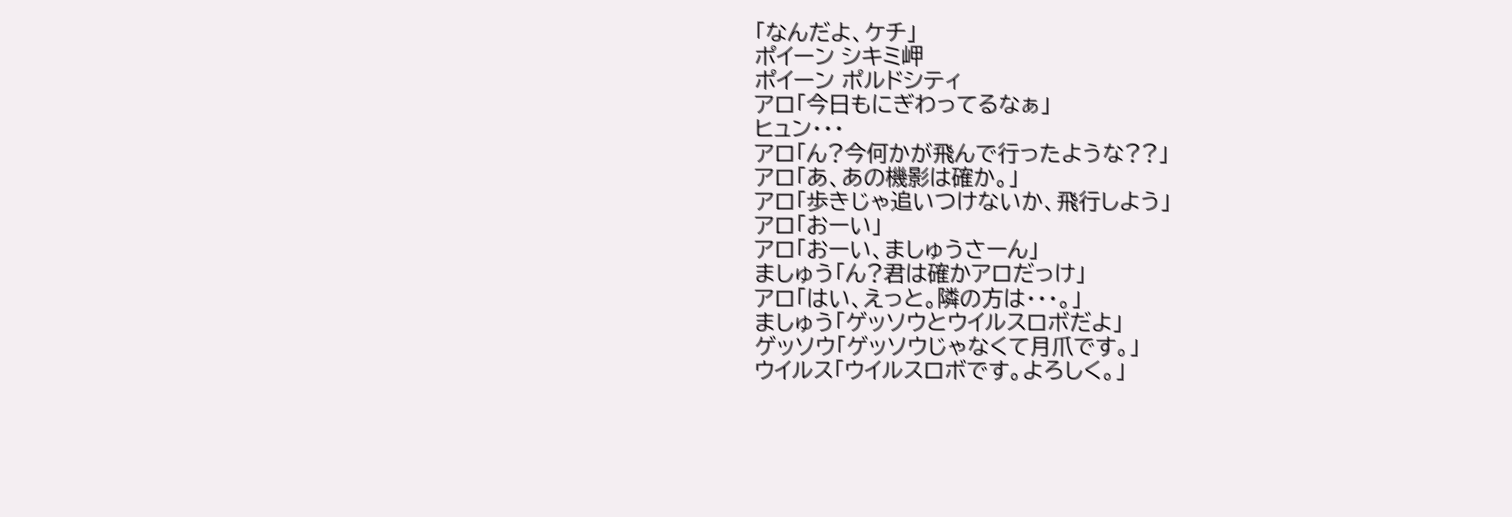「なんだよ、ケチ」
ポイーン シキミ岬
ポイーン ポルドシティ
アロ「今日もにぎわってるなぁ」
ヒュン・・・
アロ「ん?今何かが飛んで行ったような??」
アロ「あ、あの機影は確か。」
アロ「歩きじゃ追いつけないか、飛行しよう」
アロ「おーい」
アロ「おーい、ましゅうさーん」
ましゅう「ん?君は確かアロだっけ」
アロ「はい、えっと。隣の方は・・・。」
ましゅう「ゲッソウとウイルスロボだよ」
ゲッソウ「ゲッソウじゃなくて月爪です。」
ウイルス「ウイルスロボです。よろしく。」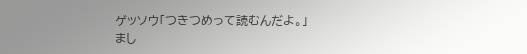ゲッソウ「つきつめって読むんだよ。」
まし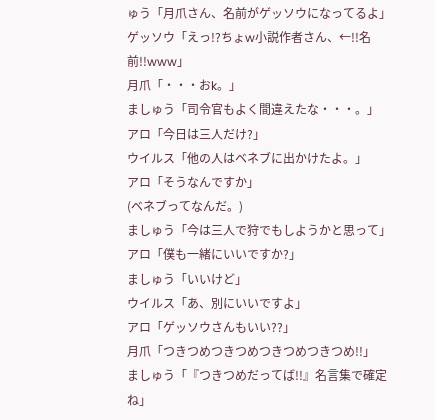ゅう「月爪さん、名前がゲッソウになってるよ」
ゲッソウ「えっ!?ちょw小説作者さん、←!!名前!!www」
月爪「・・・おk。」
ましゅう「司令官もよく間違えたな・・・。」
アロ「今日は三人だけ?」
ウイルス「他の人はベネブに出かけたよ。」
アロ「そうなんですか」
(ベネブってなんだ。)
ましゅう「今は三人で狩でもしようかと思って」
アロ「僕も一緒にいいですか?」
ましゅう「いいけど」
ウイルス「あ、別にいいですよ」
アロ「ゲッソウさんもいい??」
月爪「つきつめつきつめつきつめつきつめ!!」
ましゅう「『つきつめだってば!!』名言集で確定ね」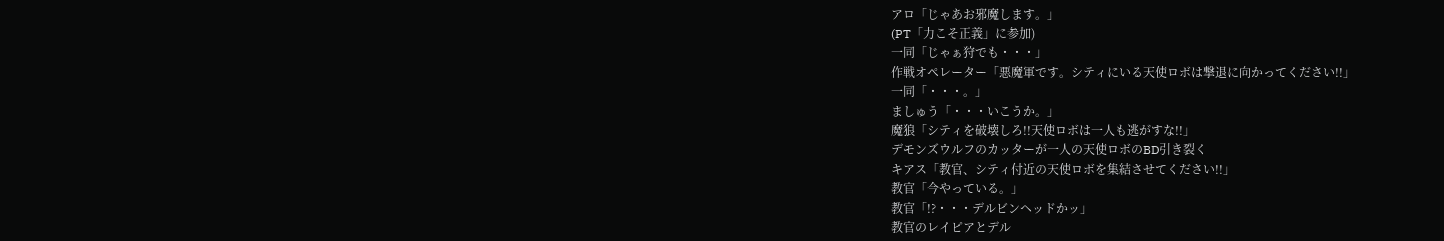アロ「じゃあお邪魔します。」
(PT「力こそ正義」に参加)
一同「じゃぁ狩でも・・・」
作戦オペレーター「悪魔軍です。シティにいる天使ロボは撃退に向かってください!!」
一同「・・・。」
ましゅう「・・・いこうか。」
魔狼「シティを破壊しろ!!天使ロボは一人も逃がすな!!」
デモンズウルフのカッターが一人の天使ロボのBD引き裂く
キアス「教官、シティ付近の天使ロボを集結させてください!!」
教官「今やっている。」
教官「!?・・・デルビンヘッドかッ」
教官のレイピアとデル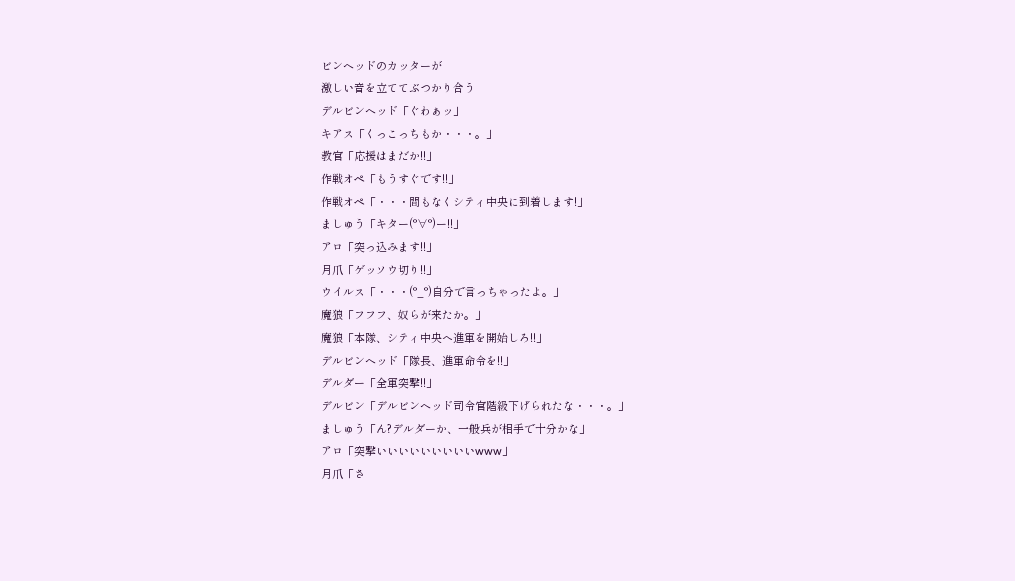ビンヘッドのカッターが
激しい音を立ててぶつかり合う
デルビンヘッド「ぐわぁッ」
キアス「くっこっちもか・・・。」
教官「応援はまだか!!」
作戦オペ「もうすぐです!!」
作戦オペ「・・・間もなくシティ中央に到着します!」
ましゅう「キター(°∀°)ー!!」
アロ「突っ込みます!!」
月爪「ゲッソウ切り!!」
ウイルス「・・・(°_°)自分で言っちゃったよ。」
魔狼「フフフ、奴らが来たか。」
魔狼「本隊、シティ中央へ進軍を開始しろ!!」
デルビンヘッド「隊長、進軍命令を!!」
デルダー「全軍突撃!!」
デルビン「デルビンヘッド司令官階級下げられたな・・・。」
ましゅう「ん?デルダーか、一般兵が相手で十分かな」
アロ「突撃いいいいいいいいいwww」
月爪「さ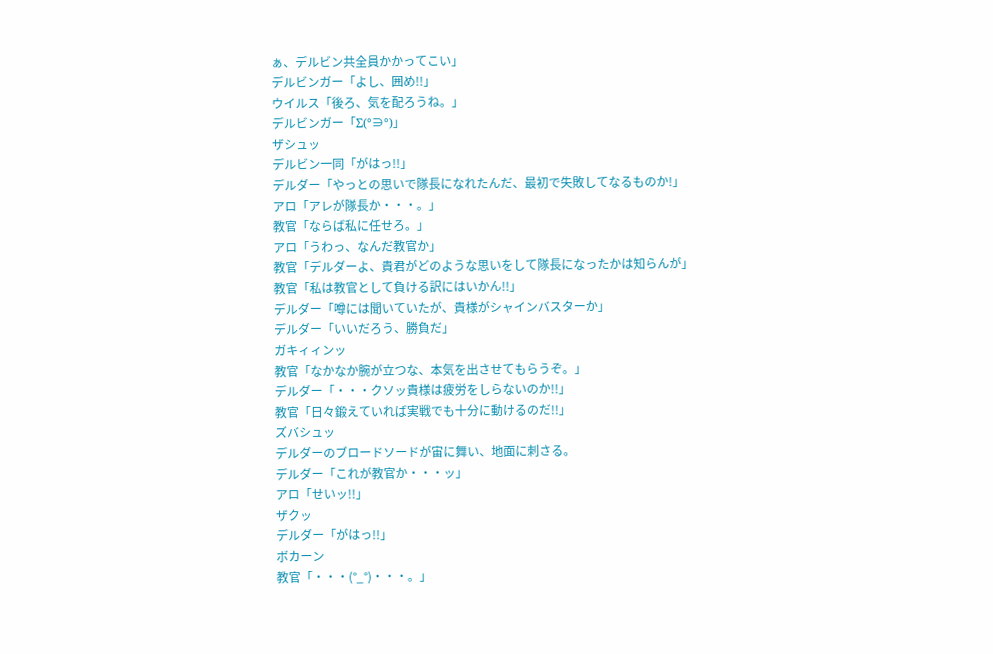ぁ、デルビン共全員かかってこい」
デルビンガー「よし、囲め!!」
ウイルス「後ろ、気を配ろうね。」
デルビンガー「Σ(°∋°)」
ザシュッ
デルビン一同「がはっ!!」
デルダー「やっとの思いで隊長になれたんだ、最初で失敗してなるものか!」
アロ「アレが隊長か・・・。」
教官「ならば私に任せろ。」
アロ「うわっ、なんだ教官か」
教官「デルダーよ、貴君がどのような思いをして隊長になったかは知らんが」
教官「私は教官として負ける訳にはいかん!!」
デルダー「噂には聞いていたが、貴様がシャインバスターか」
デルダー「いいだろう、勝負だ」
ガキィィンッ
教官「なかなか腕が立つな、本気を出させてもらうぞ。」
デルダー「・・・クソッ貴様は疲労をしらないのか!!」
教官「日々鍛えていれば実戦でも十分に動けるのだ!!」
ズバシュッ
デルダーのブロードソードが宙に舞い、地面に刺さる。
デルダー「これが教官か・・・ッ」
アロ「せいッ!!」
ザクッ
デルダー「がはっ!!」
ボカーン
教官「・・・(°_°)・・・。」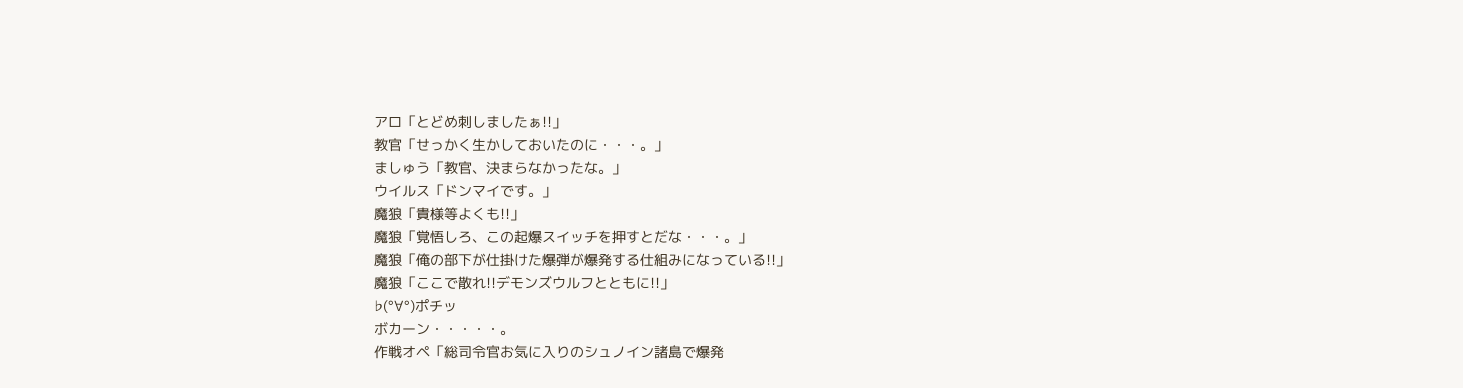アロ「とどめ刺しましたぁ!!」
教官「せっかく生かしておいたのに・・・。」
ましゅう「教官、決まらなかったな。」
ウイルス「ドンマイです。」
魔狼「貴様等よくも!!」
魔狼「覚悟しろ、この起爆スイッチを押すとだな・・・。」
魔狼「俺の部下が仕掛けた爆弾が爆発する仕組みになっている!!」
魔狼「ここで散れ!!デモンズウルフとともに!!」
♭(°∀°)ポチッ
ボカーン・・・・・。
作戦オペ「総司令官お気に入りのシュノイン諸島で爆発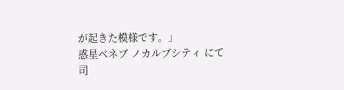が起きた模様です。」
惑星ベネブ ノカルブシティ にて
司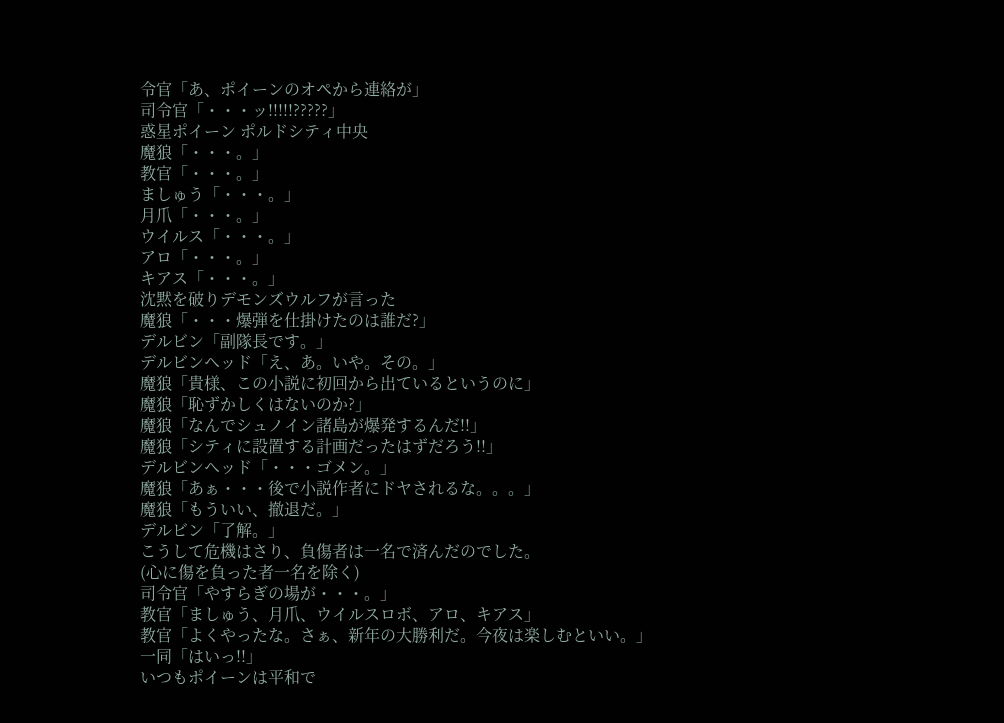令官「あ、ポイーンのオペから連絡が」
司令官「・・・ッ!!!!!?????」
惑星ポイーン ポルドシティ中央
魔狼「・・・。」
教官「・・・。」
ましゅう「・・・。」
月爪「・・・。」
ウイルス「・・・。」
アロ「・・・。」
キアス「・・・。」
沈黙を破りデモンズウルフが言った
魔狼「・・・爆弾を仕掛けたのは誰だ?」
デルビン「副隊長です。」
デルビンヘッド「え、あ。いや。その。」
魔狼「貴様、この小説に初回から出ているというのに」
魔狼「恥ずかしくはないのか?」
魔狼「なんでシュノイン諸島が爆発するんだ!!」
魔狼「シティに設置する計画だったはずだろう!!」
デルビンヘッド「・・・ゴメン。」
魔狼「あぁ・・・後で小説作者にドヤされるな。。。」
魔狼「もういい、撤退だ。」
デルビン「了解。」
こうして危機はさり、負傷者は一名で済んだのでした。
(心に傷を負った者一名を除く)
司令官「やすらぎの場が・・・。」
教官「ましゅう、月爪、ウイルスロボ、アロ、キアス」
教官「よくやったな。さぁ、新年の大勝利だ。今夜は楽しむといい。」
一同「はいっ!!」
いつもポイーンは平和で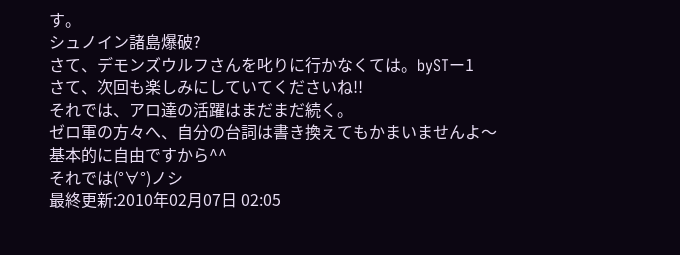す。
シュノイン諸島爆破?
さて、デモンズウルフさんを叱りに行かなくては。bySTー1
さて、次回も楽しみにしていてくださいね!!
それでは、アロ達の活躍はまだまだ続く。
ゼロ軍の方々へ、自分の台詞は書き換えてもかまいませんよ〜
基本的に自由ですから^^
それでは(°∀°)ノシ
最終更新:2010年02月07日 02:05